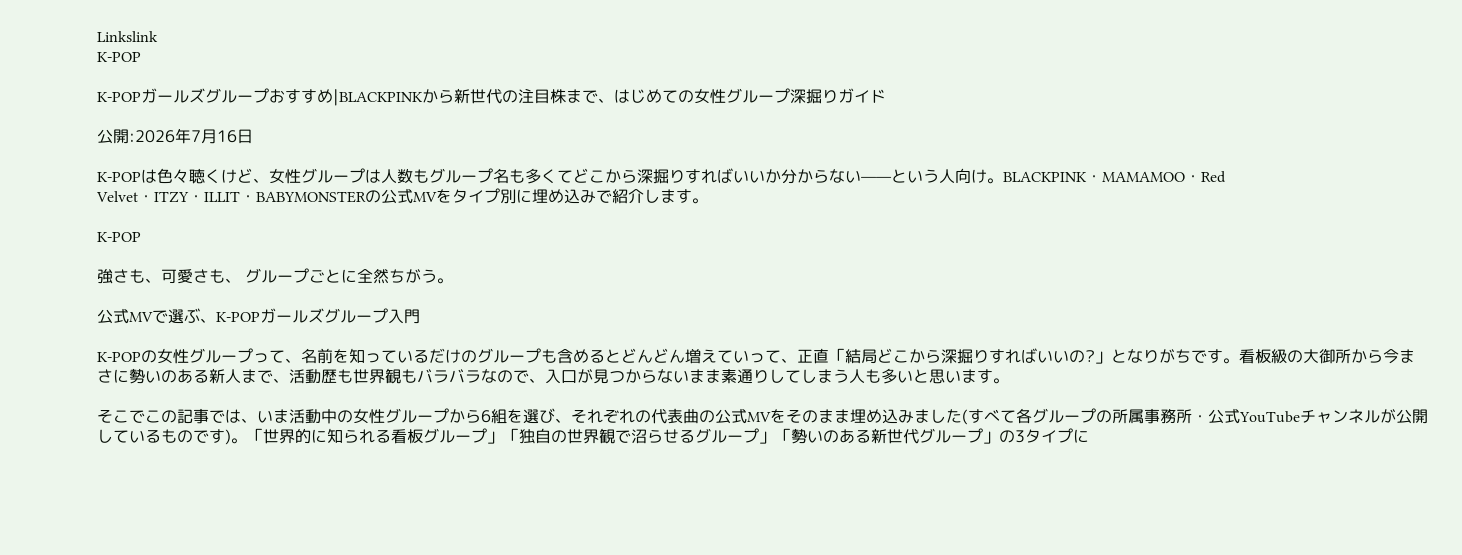Linkslink
K-POP

K-POPガールズグループおすすめ|BLACKPINKから新世代の注目株まで、はじめての女性グループ深掘りガイド

公開:2026年7月16日

K-POPは色々聴くけど、女性グループは人数もグループ名も多くてどこから深掘りすればいいか分からない——という人向け。BLACKPINK・MAMAMOO・Red Velvet・ITZY・ILLIT・BABYMONSTERの公式MVをタイプ別に埋め込みで紹介します。

K-POP

強さも、可愛さも、 グループごとに全然ちがう。

公式MVで選ぶ、K-POPガールズグループ入門

K-POPの女性グループって、名前を知っているだけのグループも含めるとどんどん増えていって、正直「結局どこから深掘りすればいいの?」となりがちです。看板級の大御所から今まさに勢いのある新人まで、活動歴も世界観もバラバラなので、入口が見つからないまま素通りしてしまう人も多いと思います。

そこでこの記事では、いま活動中の女性グループから6組を選び、それぞれの代表曲の公式MVをそのまま埋め込みました(すべて各グループの所属事務所・公式YouTubeチャンネルが公開しているものです)。「世界的に知られる看板グループ」「独自の世界観で沼らせるグループ」「勢いのある新世代グループ」の3タイプに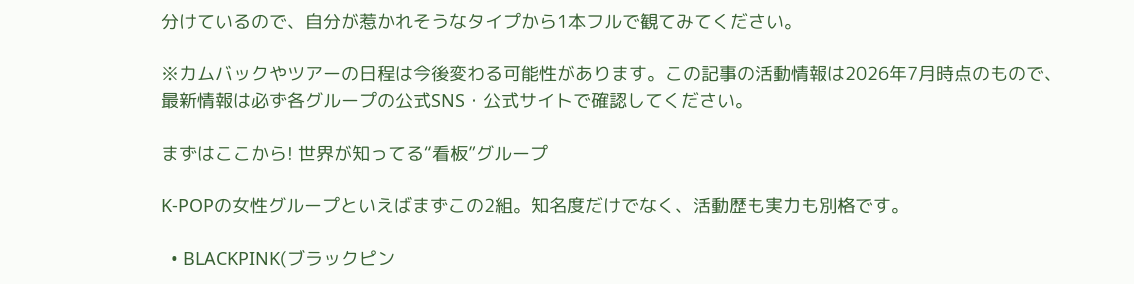分けているので、自分が惹かれそうなタイプから1本フルで観てみてください。

※カムバックやツアーの日程は今後変わる可能性があります。この記事の活動情報は2026年7月時点のもので、最新情報は必ず各グループの公式SNS・公式サイトで確認してください。

まずはここから! 世界が知ってる“看板”グループ

K-POPの女性グループといえばまずこの2組。知名度だけでなく、活動歴も実力も別格です。

  • BLACKPINK(ブラックピン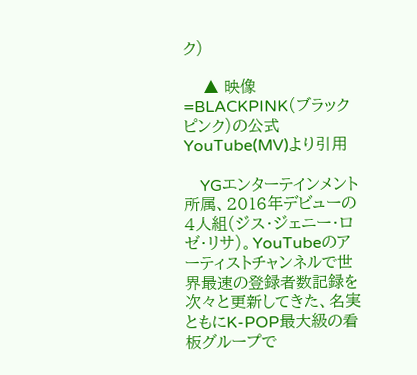ク)

    ▲ 映像=BLACKPINK(ブラックピンク)の公式YouTube(MV)より引用

    YGエンターテインメント所属、2016年デビューの4人組(ジス・ジェニー・ロゼ・リサ)。YouTubeのアーティストチャンネルで世界最速の登録者数記録を次々と更新してきた、名実ともにK-POP最大級の看板グループで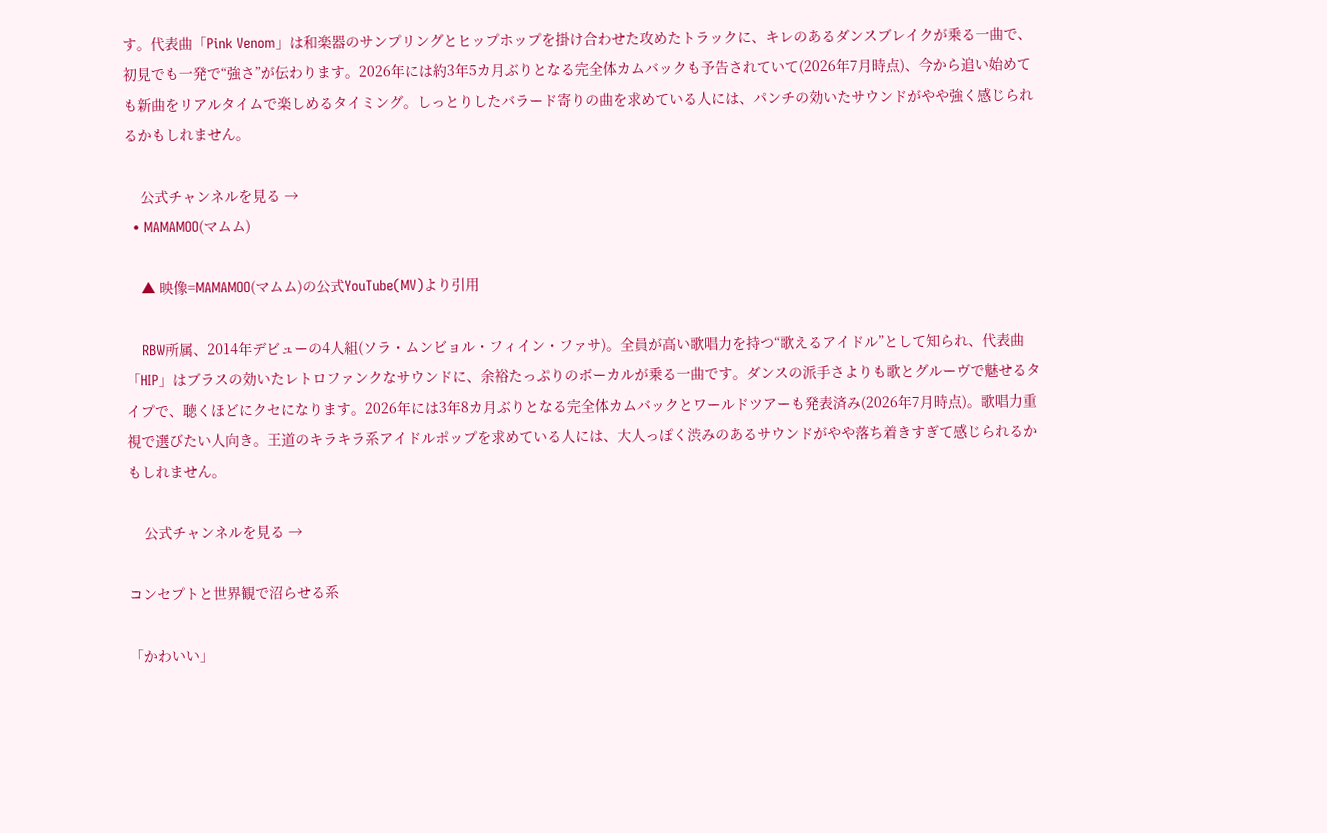す。代表曲「Pink Venom」は和楽器のサンプリングとヒップホップを掛け合わせた攻めたトラックに、キレのあるダンスブレイクが乗る一曲で、初見でも一発で“強さ”が伝わります。2026年には約3年5カ月ぶりとなる完全体カムバックも予告されていて(2026年7月時点)、今から追い始めても新曲をリアルタイムで楽しめるタイミング。しっとりしたバラード寄りの曲を求めている人には、パンチの効いたサウンドがやや強く感じられるかもしれません。

    公式チャンネルを見る →
  • MAMAMOO(マムム)

    ▲ 映像=MAMAMOO(マムム)の公式YouTube(MV)より引用

    RBW所属、2014年デビューの4人組(ソラ・ムンビョル・フィイン・ファサ)。全員が高い歌唱力を持つ“歌えるアイドル”として知られ、代表曲「HIP」はブラスの効いたレトロファンクなサウンドに、余裕たっぷりのボーカルが乗る一曲です。ダンスの派手さよりも歌とグルーヴで魅せるタイプで、聴くほどにクセになります。2026年には3年8カ月ぶりとなる完全体カムバックとワールドツアーも発表済み(2026年7月時点)。歌唱力重視で選びたい人向き。王道のキラキラ系アイドルポップを求めている人には、大人っぽく渋みのあるサウンドがやや落ち着きすぎて感じられるかもしれません。

    公式チャンネルを見る →

コンセプトと世界観で沼らせる系

「かわいい」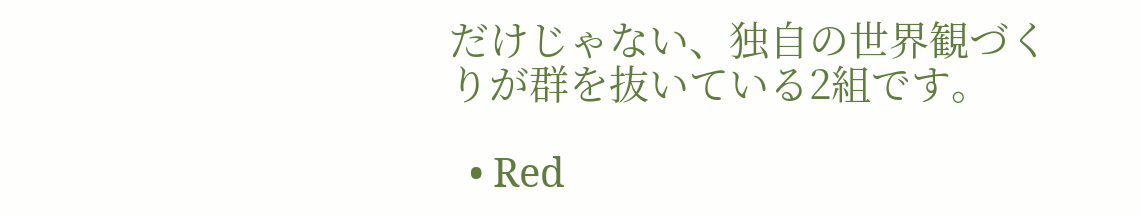だけじゃない、独自の世界観づくりが群を抜いている2組です。

  • Red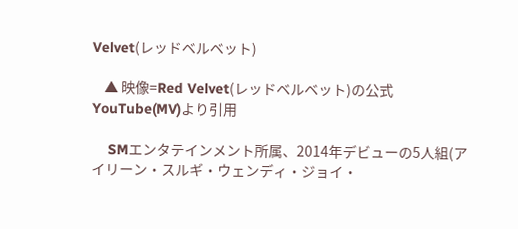Velvet(レッドベルベット)

    ▲ 映像=Red Velvet(レッドベルベット)の公式YouTube(MV)より引用

    SMエンタテインメント所属、2014年デビューの5人組(アイリーン・スルギ・ウェンディ・ジョイ・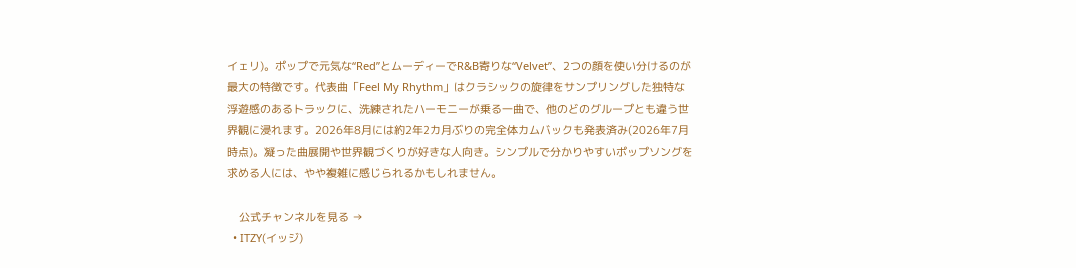イェリ)。ポップで元気な“Red”とムーディーでR&B寄りな“Velvet”、2つの顔を使い分けるのが最大の特徴です。代表曲「Feel My Rhythm」はクラシックの旋律をサンプリングした独特な浮遊感のあるトラックに、洗練されたハーモニーが乗る一曲で、他のどのグループとも違う世界観に浸れます。2026年8月には約2年2カ月ぶりの完全体カムバックも発表済み(2026年7月時点)。凝った曲展開や世界観づくりが好きな人向き。シンプルで分かりやすいポップソングを求める人には、やや複雑に感じられるかもしれません。

    公式チャンネルを見る →
  • ITZY(イッジ)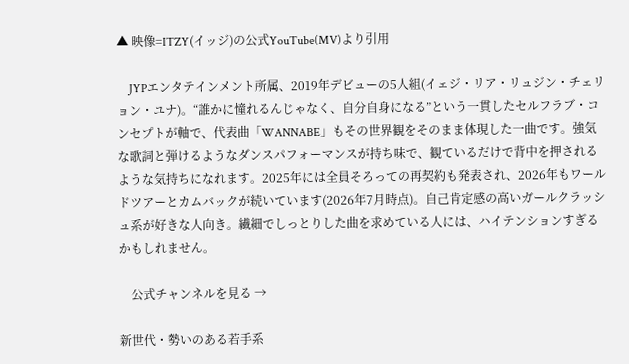▲ 映像=ITZY(イッジ)の公式YouTube(MV)より引用

    JYPエンタテインメント所属、2019年デビューの5人組(イェジ・リア・リュジン・チェリョン・ユナ)。“誰かに憧れるんじゃなく、自分自身になる”という一貫したセルフラブ・コンセプトが軸で、代表曲「WANNABE」もその世界観をそのまま体現した一曲です。強気な歌詞と弾けるようなダンスパフォーマンスが持ち味で、観ているだけで背中を押されるような気持ちになれます。2025年には全員そろっての再契約も発表され、2026年もワールドツアーとカムバックが続いています(2026年7月時点)。自己肯定感の高いガールクラッシュ系が好きな人向き。繊細でしっとりした曲を求めている人には、ハイテンションすぎるかもしれません。

    公式チャンネルを見る →

新世代・勢いのある若手系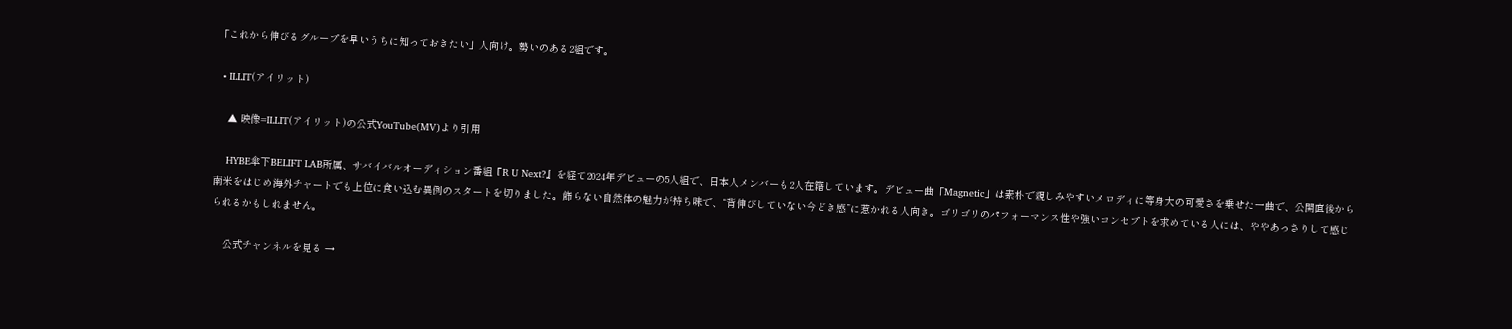「これから伸びるグループを早いうちに知っておきたい」人向け。勢いのある2組です。

  • ILLIT(アイリット)

    ▲ 映像=ILLIT(アイリット)の公式YouTube(MV)より引用

    HYBE傘下BELIFT LAB所属、サバイバルオーディション番組『R U Next?』を経て2024年デビューの5人組で、日本人メンバーも2人在籍しています。デビュー曲「Magnetic」は素朴で親しみやすいメロディに等身大の可愛さを乗せた一曲で、公開直後から南米をはじめ海外チャートでも上位に食い込む異例のスタートを切りました。飾らない自然体の魅力が持ち味で、“背伸びしていない今どき感”に惹かれる人向き。ゴリゴリのパフォーマンス性や強いコンセプトを求めている人には、ややあっさりして感じられるかもしれません。

    公式チャンネルを見る →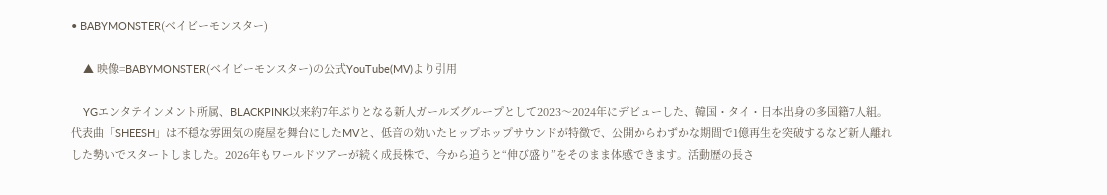• BABYMONSTER(ベイビーモンスター)

    ▲ 映像=BABYMONSTER(ベイビーモンスター)の公式YouTube(MV)より引用

    YGエンタテインメント所属、BLACKPINK以来約7年ぶりとなる新人ガールズグループとして2023〜2024年にデビューした、韓国・タイ・日本出身の多国籍7人組。代表曲「SHEESH」は不穏な雰囲気の廃屋を舞台にしたMVと、低音の効いたヒップホップサウンドが特徴で、公開からわずかな期間で1億再生を突破するなど新人離れした勢いでスタートしました。2026年もワールドツアーが続く成長株で、今から追うと“伸び盛り”をそのまま体感できます。活動歴の長さ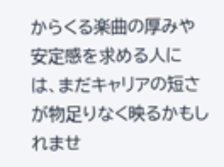からくる楽曲の厚みや安定感を求める人には、まだキャリアの短さが物足りなく映るかもしれませ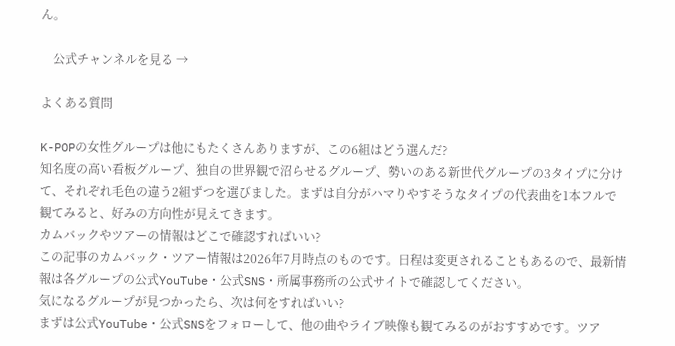ん。

    公式チャンネルを見る →

よくある質問

K-POPの女性グループは他にもたくさんありますが、この6組はどう選んだ?
知名度の高い看板グループ、独自の世界観で沼らせるグループ、勢いのある新世代グループの3タイプに分けて、それぞれ毛色の違う2組ずつを選びました。まずは自分がハマりやすそうなタイプの代表曲を1本フルで観てみると、好みの方向性が見えてきます。
カムバックやツアーの情報はどこで確認すればいい?
この記事のカムバック・ツアー情報は2026年7月時点のものです。日程は変更されることもあるので、最新情報は各グループの公式YouTube・公式SNS・所属事務所の公式サイトで確認してください。
気になるグループが見つかったら、次は何をすればいい?
まずは公式YouTube・公式SNSをフォローして、他の曲やライブ映像も観てみるのがおすすめです。ツア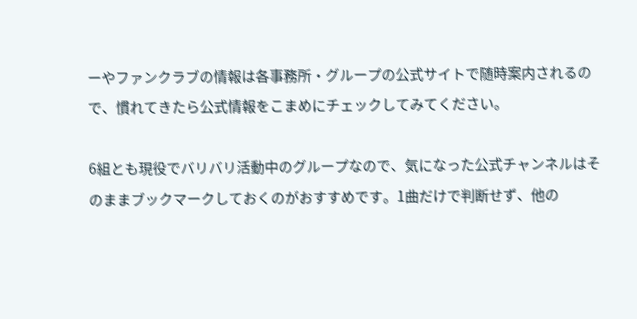ーやファンクラブの情報は各事務所・グループの公式サイトで随時案内されるので、慣れてきたら公式情報をこまめにチェックしてみてください。

6組とも現役でバリバリ活動中のグループなので、気になった公式チャンネルはそのままブックマークしておくのがおすすめです。1曲だけで判断せず、他の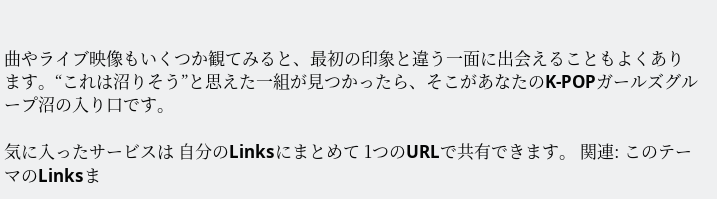曲やライブ映像もいくつか観てみると、最初の印象と違う一面に出会えることもよくあります。“これは沼りそう”と思えた一組が見つかったら、そこがあなたのK-POPガールズグループ沼の入り口です。

気に入ったサービスは 自分のLinksにまとめて 1つのURLで共有できます。 関連: このテーマのLinksま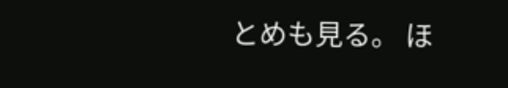とめも見る。 ほ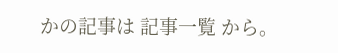かの記事は 記事一覧 から。